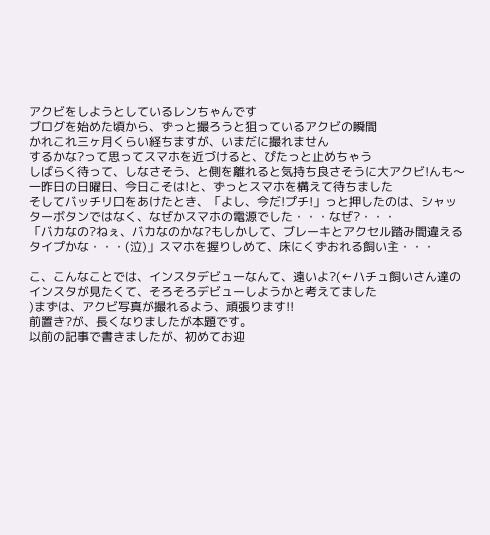アクビをしようとしているレンちゃんです
ブログを始めた頃から、ずっと撮ろうと狙っているアクビの瞬間
かれこれ三ヶ月くらい経ちますが、いまだに撮れません
するかな?って思ってスマホを近づけると、ぴたっと止めちゃう
しばらく待って、しなさそう、と側を離れると気持ち良さそうに大アクビ!んも〜
一昨日の日曜日、今日こそは!と、ずっとスマホを構えて待ちました
そしてバッチリ口をあけたとき、「よし、今だ!プチ!」っと押したのは、シャッターボタンではなく、なぜかスマホの電源でした・・・なぜ?・・・
「バカなの?ねぇ、バカなのかな?もしかして、ブレーキとアクセル踏み間違えるタイプかな・・・(泣)」スマホを握りしめて、床にくずおれる飼い主・・・

こ、こんなことでは、インスタデビューなんて、遠いよ?(←ハチュ飼いさん達のインスタが見たくて、そろそろデビューしようかと考えてました
)まずは、アクビ写真が撮れるよう、頑張ります!!
前置き?が、長くなりましたが本題です。
以前の記事で書きましたが、初めてお迎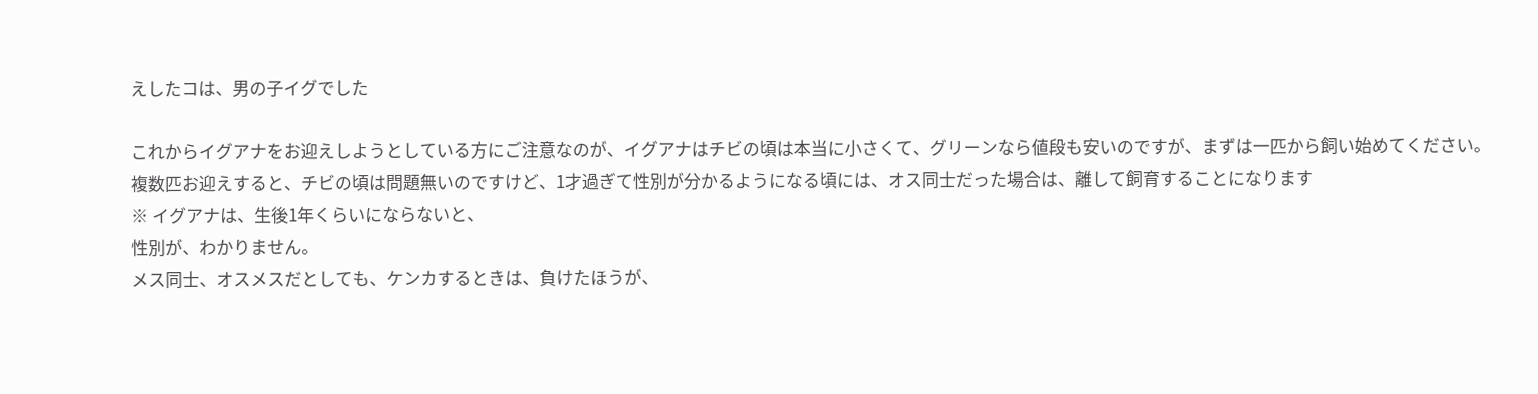えしたコは、男の子イグでした

これからイグアナをお迎えしようとしている方にご注意なのが、イグアナはチビの頃は本当に小さくて、グリーンなら値段も安いのですが、まずは一匹から飼い始めてください。
複数匹お迎えすると、チビの頃は問題無いのですけど、1才過ぎて性別が分かるようになる頃には、オス同士だった場合は、離して飼育することになります
※ イグアナは、生後1年くらいにならないと、
性別が、わかりません。
メス同士、オスメスだとしても、ケンカするときは、負けたほうが、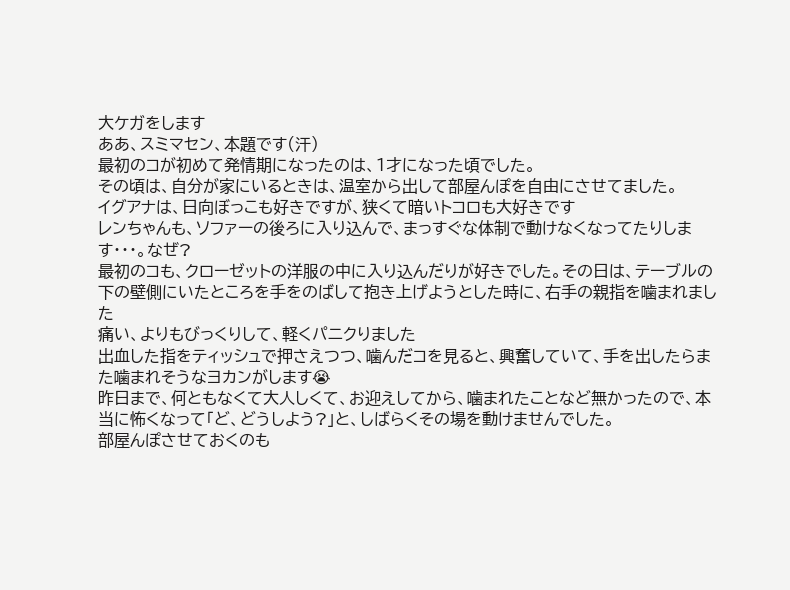大ケガをします
ああ、スミマセン、本題です(汗)
最初のコが初めて発情期になったのは、1才になった頃でした。
その頃は、自分が家にいるときは、温室から出して部屋んぽを自由にさせてました。
イグアナは、日向ぼっこも好きですが、狭くて暗いトコロも大好きです
レンちゃんも、ソファーの後ろに入り込んで、まっすぐな体制で動けなくなってたりします・・・。なぜ?
最初のコも、クローゼットの洋服の中に入り込んだりが好きでした。その日は、テーブルの下の壁側にいたところを手をのばして抱き上げようとした時に、右手の親指を噛まれました
痛い、よりもびっくりして、軽くパニクりました
出血した指をティッシュで押さえつつ、噛んだコを見ると、興奮していて、手を出したらまた噛まれそうなヨカンがします😭
昨日まで、何ともなくて大人しくて、お迎えしてから、噛まれたことなど無かったので、本当に怖くなって「ど、どうしよう?」と、しばらくその場を動けませんでした。
部屋んぽさせておくのも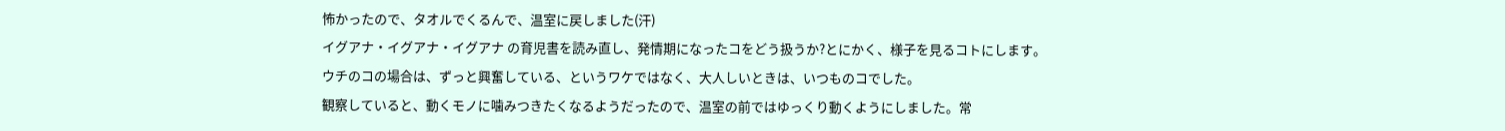怖かったので、タオルでくるんで、温室に戻しました(汗)
イグアナ・イグアナ・イグアナ の育児書を読み直し、発情期になったコをどう扱うか?とにかく、様子を見るコトにします。
ウチのコの場合は、ずっと興奮している、というワケではなく、大人しいときは、いつものコでした。
観察していると、動くモノに噛みつきたくなるようだったので、温室の前ではゆっくり動くようにしました。常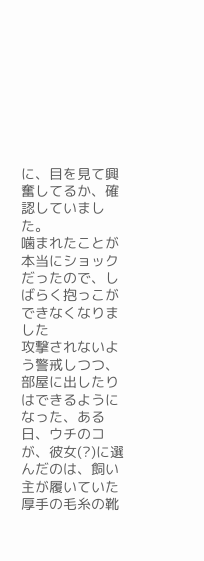に、目を見て興奮してるか、確認していました。
噛まれたことが本当にショックだったので、しばらく抱っこができなくなりました
攻撃されないよう警戒しつつ、部屋に出したりはできるようになった、ある日、ウチのコが、彼女(?)に選んだのは、飼い主が履いていた厚手の毛糸の靴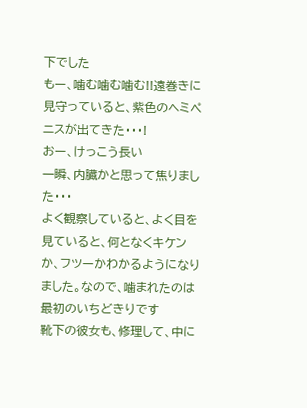下でした
もー、噛む噛む噛む!!遠巻きに見守っていると、紫色のヘミペニスが出てきた・・・!
おー、けっこう長い
一瞬、内臓かと思って焦りました・・・
よく観察していると、よく目を見ていると、何となくキケンか、フツーかわかるようになりました。なので、噛まれたのは最初のいちどきりです
靴下の彼女も、修理して、中に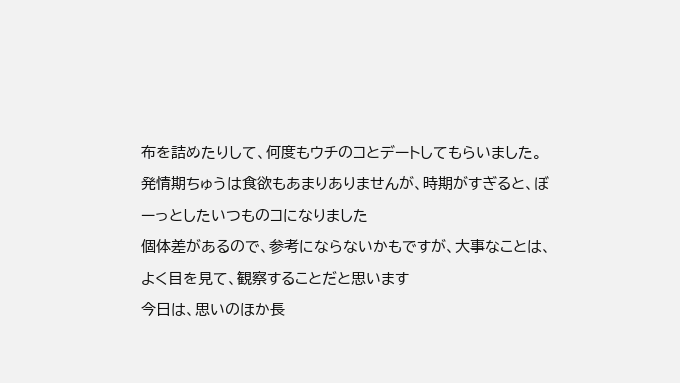布を詰めたりして、何度もウチのコとデートしてもらいました。
発情期ちゅうは食欲もあまりありませんが、時期がすぎると、ぼーっとしたいつものコになりました
個体差があるので、参考にならないかもですが、大事なことは、よく目を見て、観察することだと思います
今日は、思いのほか長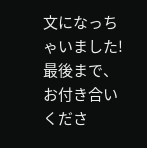文になっちゃいました!
最後まで、お付き合いくださ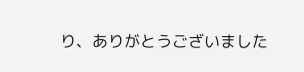り、ありがとうございました